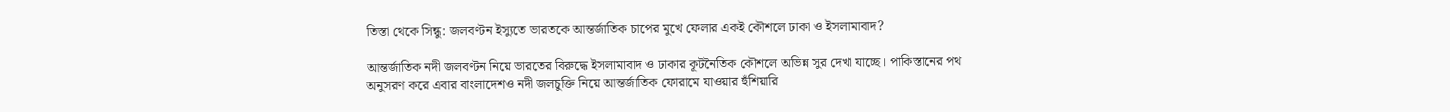তিস্তা থেকে সিন্ধু: জলবণ্টন ইস্যুতে ভারতকে আন্তর্জাতিক চাপের মুখে ফেলার একই কৌশলে ঢাকা ও ইসলামাবাদ?

আন্তর্জাতিক নদী জলবণ্টন নিয়ে ভারতের বিরুদ্ধে ইসলামাবাদ ও ঢাকার কূটনৈতিক কৌশলে অভিন্ন সুর দেখা যাচ্ছে। পাকিস্তানের পথ অনুসরণ করে এবার বাংলাদেশও নদী জলচুক্তি নিয়ে আন্তর্জাতিক ফোরামে যাওয়ার হুঁশিয়ারি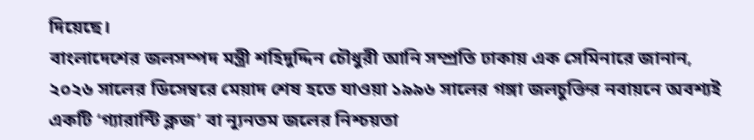দিয়েছে।
বাংলাদেশের জলসম্পদ মন্ত্রী শহিদুদ্দিন চৌধুরী আনি সম্প্রতি ঢাকায় এক সেমিনারে জানান, ২০২৬ সালের ডিসেম্বরে মেয়াদ শেষ হতে যাওয়া ১৯৯৬ সালের গঙ্গা জলচুক্তির নবায়নে অবশ্যই একটি ‘গ্যারান্টি ক্লজ’ বা ন্যূনতম জলের নিশ্চয়তা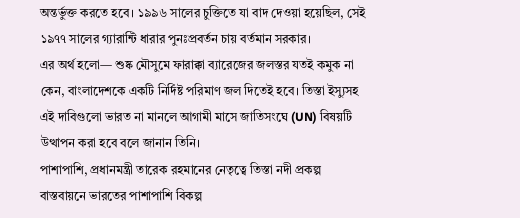অন্তর্ভুক্ত করতে হবে। ১৯৯৬ সালের চুক্তিতে যা বাদ দেওয়া হয়েছিল, সেই ১৯৭৭ সালের গ্যারান্টি ধারার পুনঃপ্রবর্তন চায় বর্তমান সরকার।
এর অর্থ হলো— শুষ্ক মৌসুমে ফারাক্কা ব্যারেজের জলস্তর যতই কমুক না কেন, বাংলাদেশকে একটি নির্দিষ্ট পরিমাণ জল দিতেই হবে। তিস্তা ইস্যুসহ এই দাবিগুলো ভারত না মানলে আগামী মাসে জাতিসংঘে (UN) বিষয়টি উত্থাপন করা হবে বলে জানান তিনি।
পাশাপাশি, প্রধানমন্ত্রী তারেক রহমানের নেতৃত্বে তিস্তা নদী প্রকল্প বাস্তবায়নে ভারতের পাশাপাশি বিকল্প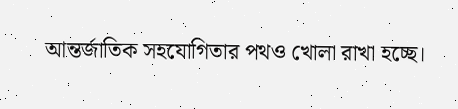আন্তর্জাতিক সহযোগিতার পথও খোলা রাখা হচ্ছে।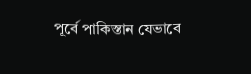পূর্বে পাকিস্তান যেভাবে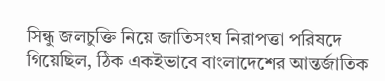সিন্ধু জলচুক্তি নিয়ে জাতিসংঘ নিরাপত্তা পরিষদে গিয়েছিল, ঠিক একইভাবে বাংলাদেশের আন্তর্জাতিক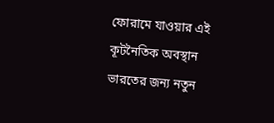ফোরামে যাওয়ার এই কূটনৈতিক অবস্থান ভারতের জন্য নতুন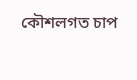কৌশলগত চাপ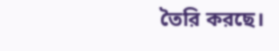তৈরি করছে।